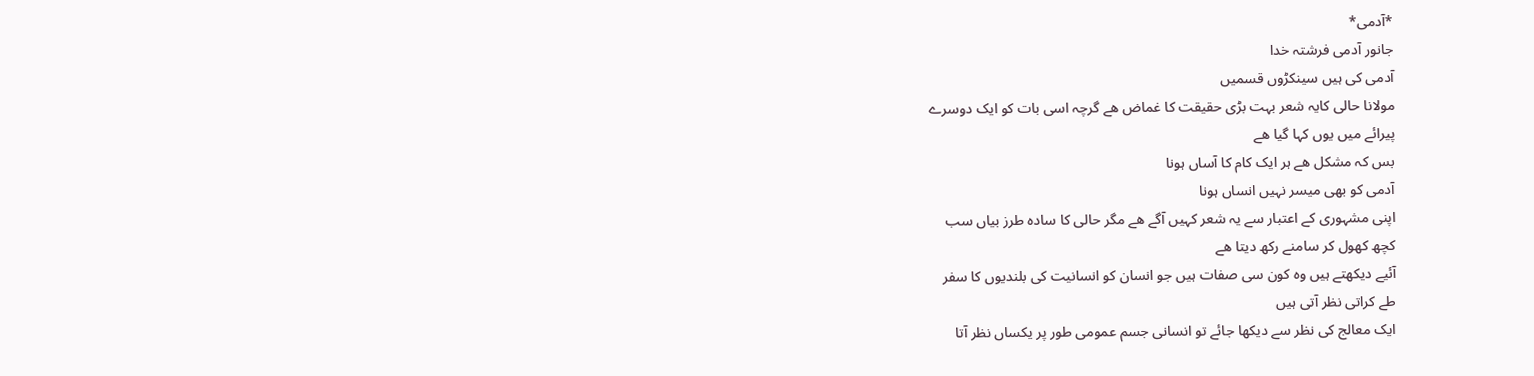*آدمی*
جانور آدمی فرشتہ خدا
آدمی کی ہیں سینکڑوں قسمیں
مولانا حالی کایہ شعر بہت بڑی حقیقت کا غماض ھے گرچہ اسی بات کو ایک دوسرے
پیرائے میں یوں کہا گیا ھے
بس کہ مشکل ھے ہر ایک کام کا آساں ہونا
آدمی کو بھی میسر نہیں انساں ہونا
اپنی مشہوری کے اعتبار سے یہ شعر کہیں آگے ھے مگر حالی کا سادہ طرز بیاں سب
کچھ کھول کر سامنے رکھ دیتا ھے
آئیے دیکھتے ہیں وہ کون سی صفات ہیں جو انسان کو انسانیت کی بلندیوں کا سفر
طے کراتی نظر آتی ہیں
ایک معالج کی نظر سے دیکھا جائے تو انسانی جسم عمومی طور پر یکساں نظر آتا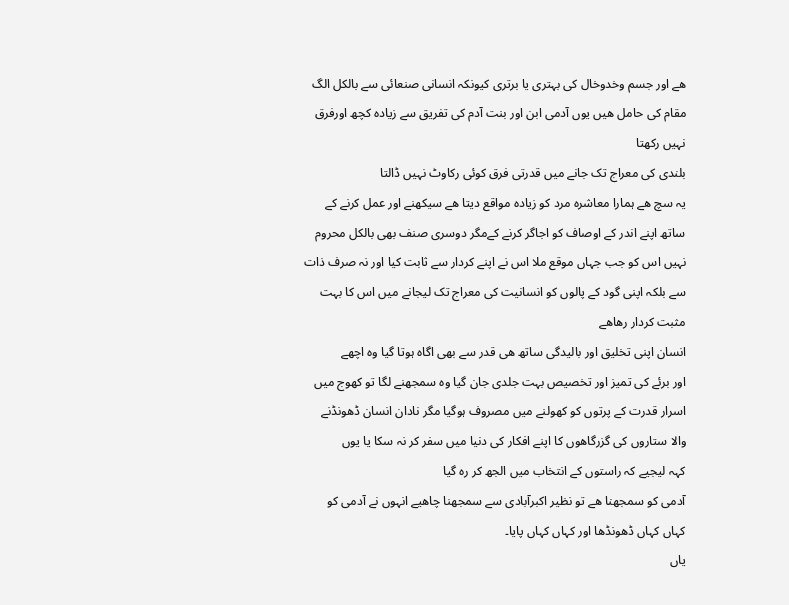ھے اور جسم وخدوخال کی بہتری یا برتری کیونکہ انسانی صنعائی سے بالکل الگ
مقام کی حامل ھیں یوں آدمی ابن اور بنت آدم کی تفریق سے زیادہ کچھ اورفرق
نہیں رکھتا
بلندی کی معراج تک جانے میں قدرتی فرق کوئی رکاوٹ نہیں ڈالتا
یہ سچ ھے ہمارا معاشرہ مرد کو زیادہ مواقع دیتا ھے سیکھنے اور عمل کرنے کے
ساتھ اپنے اندر کے اوصاف کو اجاگر کرنے کےمگر دوسری صنف بھی بالکل محروم
نہیں اس کو جب جہاں موقع ملا اس نے اپنے کردار سے ثابت کیا اور نہ صرف ذات
سے بلکہ اپنی گود کے پالوں کو انسانیت کی معراج تک لیجانے میں اس کا بہت
مثبت کردار رھاھے
انسان اپنی تخلیق اور بالیدگی ساتھ ھی قدر سے بھی اگاہ ہوتا گیا وہ اچھے
اور برئے کی تمیز اور تخصیص بہت جلدی جان گیا وہ سمجھنے لگا تو کھوج میں
اسرار قدرت کے پرتوں کو کھولنے میں مصروف ہوگیا مگر نادان انسان ڈھونڈنے
والا ستاروں کی گزرگاھوں کا اپنے افکار کی دنیا میں سفر کر نہ سکا یا یوں
کہہ لیجیے کہ راستوں کے انتخاب میں الجھ کر رہ گیا
آدمی کو سمجھنا ھے تو نظیر اکبرآبادی سے سمجھنا چاھیے انہوں نے آدمی کو
کہاں کہاں ڈھونڈھا اور کہاں کہاں پایا۔
یاں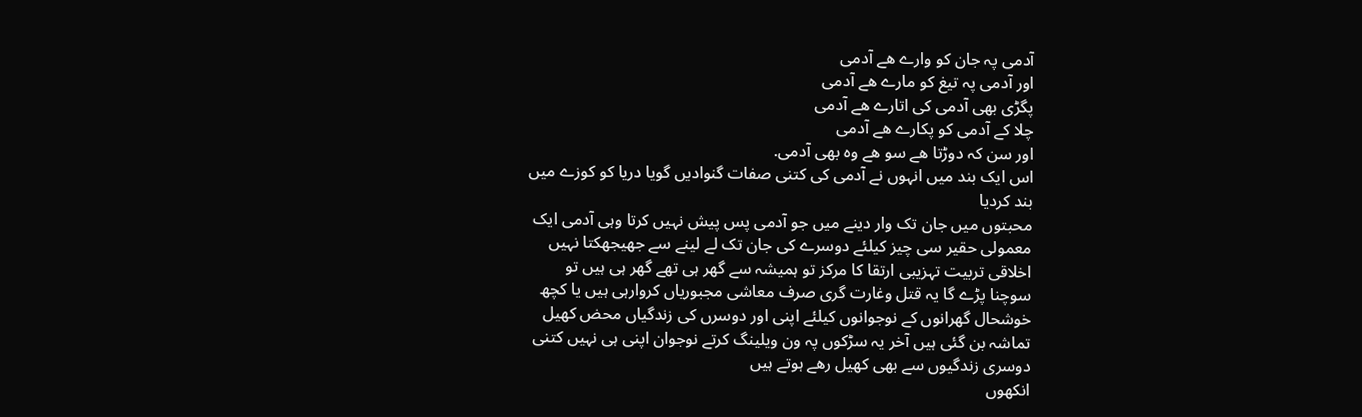آدمی پہ جان کو وارے ھے آدمی
اور آدمی پہ تیغ کو مارے ھے آدمی
پگڑی بھی آدمی کی اتارے ھے آدمی
چلا کے آدمی کو پکارے ھے آدمی
اور سن کہ دوڑتا ھے سو ھے وہ بھی آدمی.
اس ایک بند میں انہوں نے آدمی کی کتنی صفات گنوادیں گویا دریا کو کوزے میں
بند کردیا
محبتوں میں جان تک وار دینے میں جو آدمی پس پیش نہیں کرتا وہی آدمی ایک
معمولی حقیر سی چیز کیلئے دوسرے کی جان تک لے لینے سے جھیجھکتا نہیں
اخلاقی تربیت تہزیبی ارتقا کا مرکز تو ہمیشہ سے گھر ہی تھے گھر ہی ہیں تو
سوچنا پڑے گا یہ قتل وغارت گری صرف معاشی مجبوریاں کروارہی ہیں یا کچھ
خوشحال گھرانوں کے نوجوانوں کیلئے اپنی اور دوسرں کی زندگیاں محض کھیل
تماشہ بن گئی ہیں آخر یہ سڑکوں پہ ون ویلینگ کرتے نوجوان اپنی ہی نہیں کتنی
دوسری زندگیوں سے بھی کھیل رھے ہوتے ہیں
انکھوں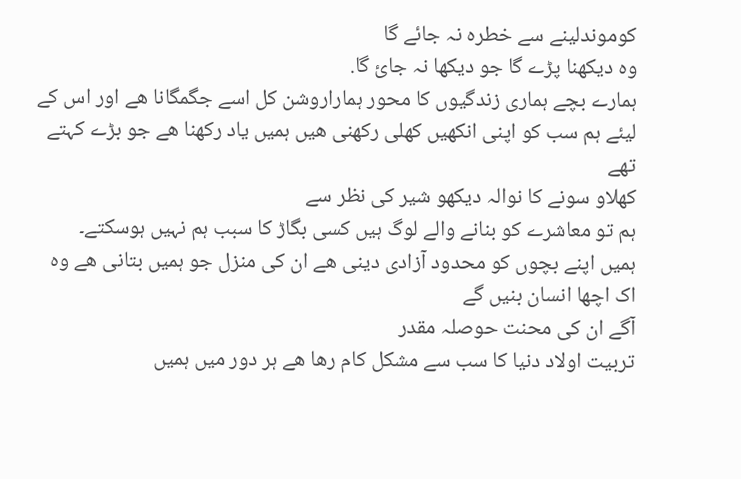کوموندلینے سے خطرہ نہ جائے گا
وہ دیکھنا پڑے گا جو دیکھا نہ جائ گا.
ہمارے بچے ہماری زندگیوں کا محور ہماراروشن کل اسے جگمگانا ھے اور اس کے
لیئے ہم سب کو اپنی انکھیں کھلی رکھنی ھیں ہمیں یاد رکھنا ھے جو بڑے کہتے
تھے
کھلاو سونے کا نوالہ دیکھو شیر کی نظر سے
ہم تو معاشرے کو بنانے والے لوگ ہیں کسی بگاڑ کا سبب ہم نہیں ہوسکتے۔
ہمیں اپنے بچوں کو محدود آزادی دینی ھے ان کی منزل جو ہمیں بتانی ھے وہ
اک اچھا انسان بنیں گے
آگے ان کی محنت حوصلہ مقدر
تربیت اولاد دنیا کا سب سے مشکل کام رھا ھے ہر دور میں ہمیں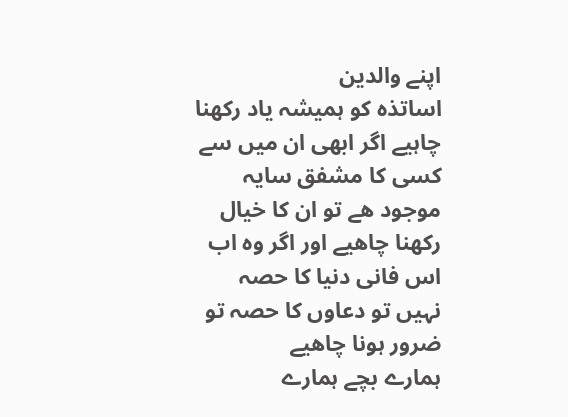اپنے والدین
اساتذہ کو ہمیشہ یاد رکھنا چاہیے اگر ابھی ان میں سے کسی کا مشفق سایہ
موجود ھے تو ان کا خیال رکھنا چاھیے اور اگر وہ اب اس فانی دنیا کا حصہ
نہیں تو دعاوں کا حصہ تو ضرور ہونا چاھیے
ہمارے بچے ہمارے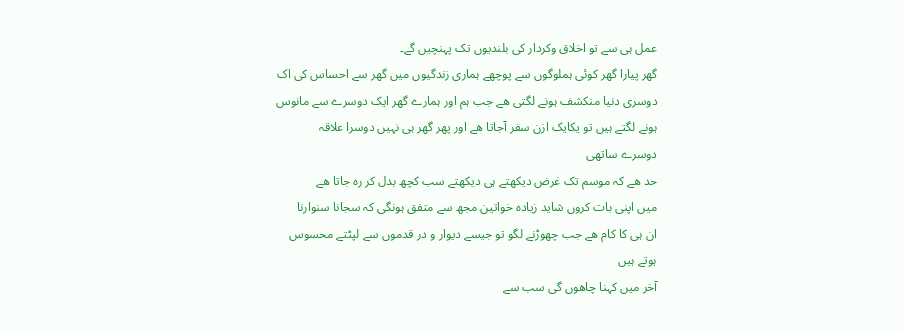عمل ہی سے تو اخلاق وکردار کی بلندیوں تک پہنچیں گے۔
گھر پیارا گھر کوئی ہملوگوں سے پوچھے ہماری زندگیوں میں گھر سے احساس کی اک
دوسری دنیا منکشف ہونے لگتی ھے جب ہم اور ہمارے گھر ایک دوسرے سے مانوس
ہونے لگتے ہیں تو یکایک ازن سفر آجاتا ھے اور پھر گھر ہی نہیں دوسرا علاقہ
دوسرے ساتھی
حد ھے کہ موسم تک غرض دیکھتے ہی دیکھتے سب کچھ بدل کر رہ جاتا ھے
میں اپنی بات کروں شاید زیادہ خواتین مجھ سے متفق ہونگی کہ سجانا سنوارنا
ان ہی کا کام ھے جب چھوڑنے لگو تو جیسے دیوار و در قدموں سے لپٹتے محسوس
ہوتے ہیں
آخر میں کہنا چاھوں گی سب سے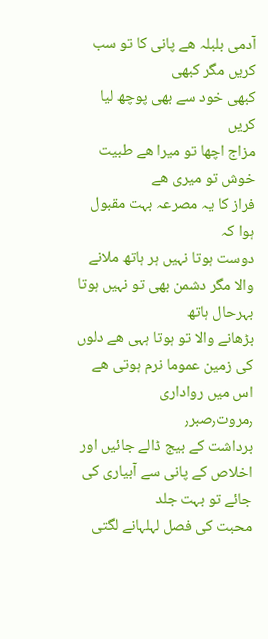آدمی بلبلہ ھے پانی کا تو سب کریں مگر کبھی
کبھی خود سے بھی پوچھ لیا کریں
مزاج اچھا تو میرا ھے طبیت خوش تو میری ھے
فراز کا یہ مصرعہ بہت مقبول ہوا کہ
دوست ہوتا نہیں ہر ہاتھ ملانے والا مگر دشمن بھی تو نہیں ہوتا بہرحال ہاتھ
بڑھانے والا تو ہوتا ہہی ھے دلوں کی زمین عموما نرم ہوتی ھے اس میں رواداری
٫مروت٫صبر٫
برداشت کے بیج ڈالے جائیں اور اخلاص کے پانی سے آبیاری کی جائے تو بہت جلد
محبت کی فصل لہلہانے لگتی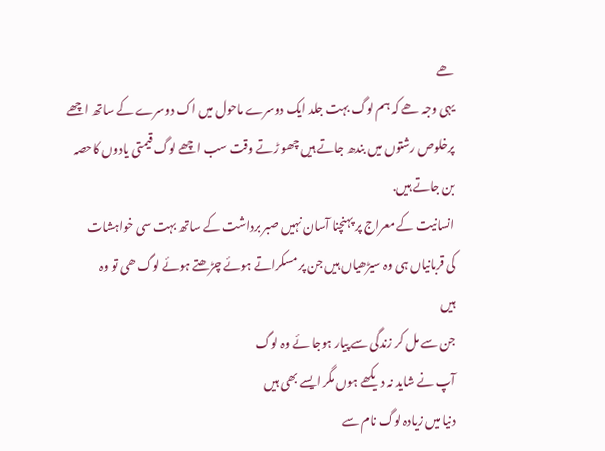ھے
یہی وجہ ھے کہ ہم لوگ بہت جلد ایک دوسرے ماحول میں اک دوسرے کے ساتھ اچھے
پرخلوص رشتوں میں بندھ جاتے ہیں چھو ڑتے وقت سب اچھے لوگ قیمتی یادوں کاحصہ
بن جاتے ہیں.
انسانیت کے معراج پر پہنچنا آسان نہیں صبر برداشت کے ساتھ بہت سی خواہشات
کی قربانیاں ہی وہ سیڑھیاں ہیں جن پر مسکراتے ہوئے چڑھتے ہوئے لوگ ھی تو وہ
ہیں
جن سے مل کر زندگی سے پیار ہوجا ئے وہ لوگ
آپ نے شاید نہ دیکھے ہوں مگر ایسے بھی ہیں
دنیا میں زیادہ لوگ نام سے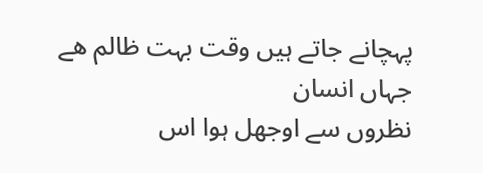پہچانے جاتے ہیں وقت بہت ظالم ھے جہاں انسان
نظروں سے اوجھل ہوا اس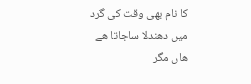کا نام بھی وقت کی گرد میں دھندلا ساجاتا ھے ھاں مگر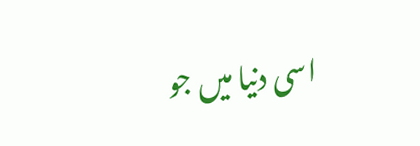اسی دنیا میں جو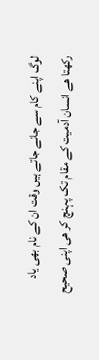لوگ اپنے کام سے جانے جاتے ہیں وقت ان کے نام بھی یاد
رکھتا ھے انسان آدمیت کے مقام تک پہنچ کر ھی اپنی صحیح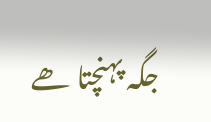جگہ پہنچتا ھے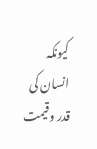کیونکہ انسان کی قدر وقیمت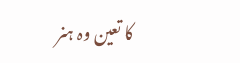کا تعین وہ ہنر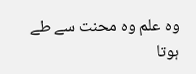وہ علم وہ محنت سے طے ہوتا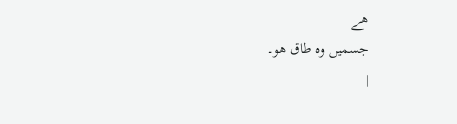ھے
جسمیں وہ طاق ھو۔
|